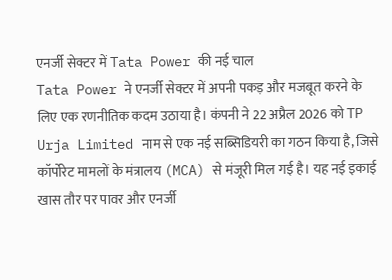एनर्जी सेक्टर में Tata Power की नई चाल
Tata Power ने एनर्जी सेक्टर में अपनी पकड़ और मजबूत करने के लिए एक रणनीतिक कदम उठाया है। कंपनी ने 22 अप्रैल 2026 को TP Urja Limited नाम से एक नई सब्सिडियरी का गठन किया है, जिसे कॉर्पोरेट मामलों के मंत्रालय (MCA) से मंजूरी मिल गई है। यह नई इकाई खास तौर पर पावर और एनर्जी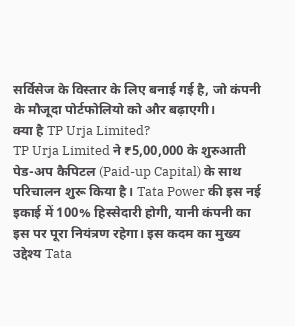सर्विसेज के विस्तार के लिए बनाई गई है, जो कंपनी के मौजूदा पोर्टफोलियो को और बढ़ाएगी।
क्या है TP Urja Limited?
TP Urja Limited ने ₹5,00,000 के शुरुआती पेड-अप कैपिटल (Paid-up Capital) के साथ परिचालन शुरू किया है। Tata Power की इस नई इकाई में 100% हिस्सेदारी होगी, यानी कंपनी का इस पर पूरा नियंत्रण रहेगा। इस कदम का मुख्य उद्देश्य Tata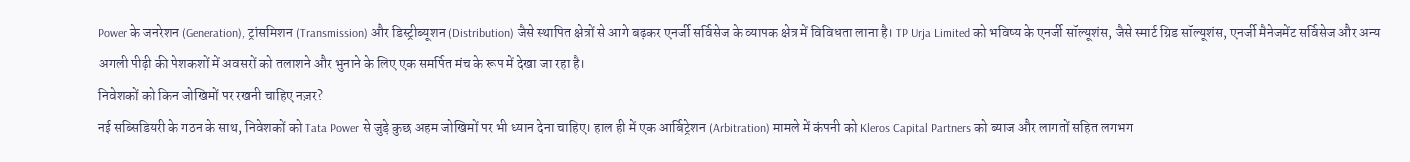Power के जनरेशन (Generation), ट्रांसमिशन (Transmission) और डिस्ट्रीब्यूशन (Distribution) जैसे स्थापित क्षेत्रों से आगे बढ़कर एनर्जी सर्विसेज के व्यापक क्षेत्र में विविधता लाना है। TP Urja Limited को भविष्य के एनर्जी सॉल्यूशंस, जैसे स्मार्ट ग्रिड सॉल्यूशंस, एनर्जी मैनेजमेंट सर्विसेज और अन्य अगली पीढ़ी की पेशकशों में अवसरों को तलाशने और भुनाने के लिए एक समर्पित मंच के रूप में देखा जा रहा है।
निवेशकों को किन जोखिमों पर रखनी चाहिए नज़र?
नई सब्सिडियरी के गठन के साथ, निवेशकों को Tata Power से जुड़े कुछ अहम जोखिमों पर भी ध्यान देना चाहिए। हाल ही में एक आर्बिट्रेशन (Arbitration) मामले में कंपनी को Kleros Capital Partners को ब्याज और लागतों सहित लगभग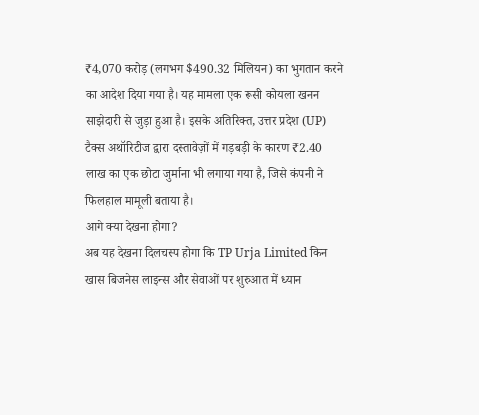₹4,070 करोड़ (लगभग $490.32 मिलियन) का भुगतान करने का आदेश दिया गया है। यह मामला एक रूसी कोयला खनन साझेदारी से जुड़ा हुआ है। इसके अतिरिक्त, उत्तर प्रदेश (UP) टैक्स अथॉरिटीज द्वारा दस्तावेज़ों में गड़बड़ी के कारण ₹2.40 लाख का एक छोटा जुर्माना भी लगाया गया है, जिसे कंपनी ने फिलहाल मामूली बताया है।
आगे क्या देखना होगा?
अब यह देखना दिलचस्प होगा कि TP Urja Limited किन खास बिजनेस लाइन्स और सेवाओं पर शुरुआत में ध्यान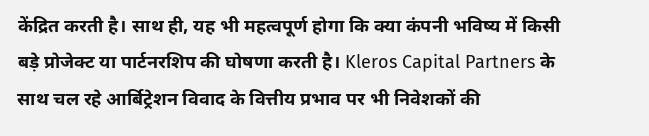केंद्रित करती है। साथ ही, यह भी महत्वपूर्ण होगा कि क्या कंपनी भविष्य में किसी बड़े प्रोजेक्ट या पार्टनरशिप की घोषणा करती है। Kleros Capital Partners के साथ चल रहे आर्बिट्रेशन विवाद के वित्तीय प्रभाव पर भी निवेशकों की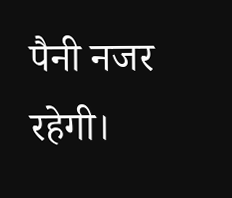पैनी नजर रहेगी।